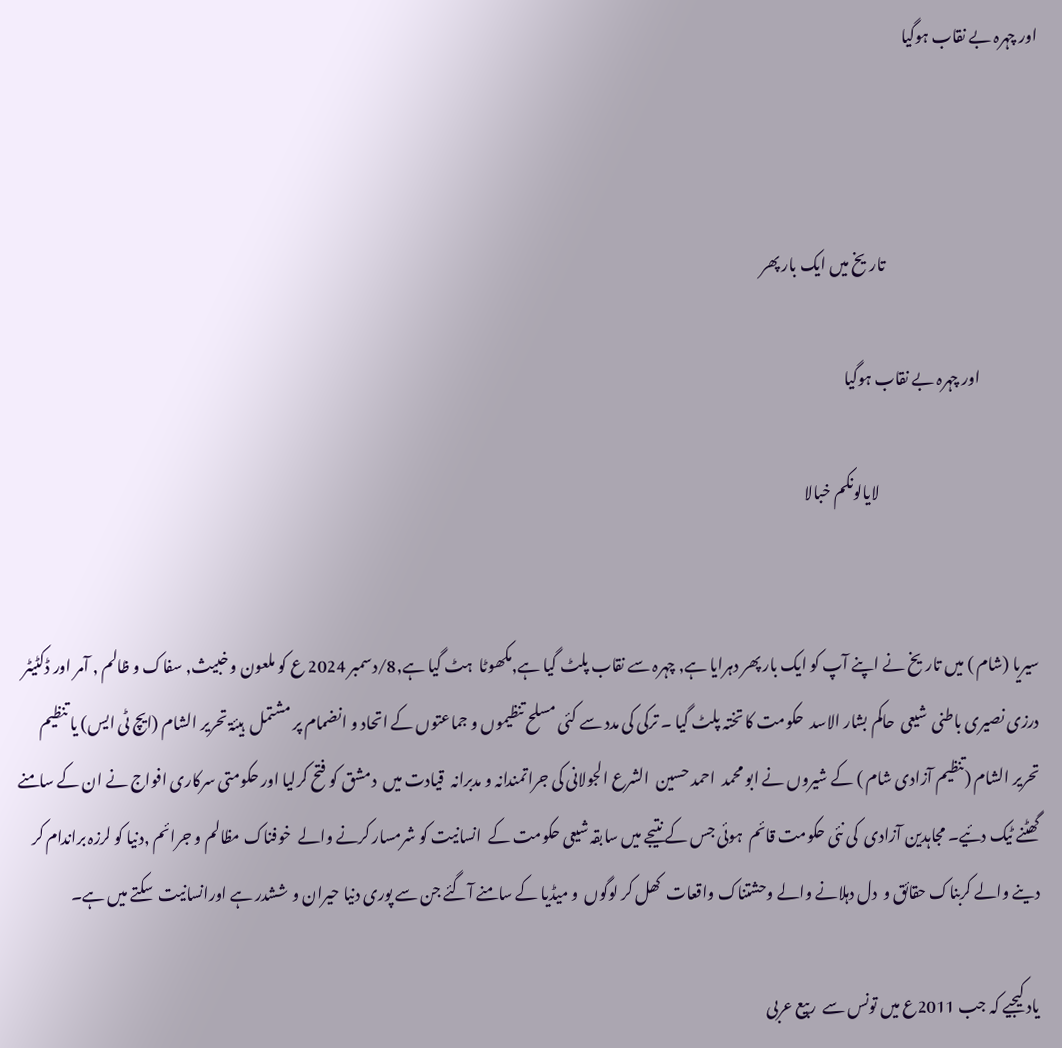اور چہرہ بے نقاب ہوگیا



                                                  تاریخ میں ایک بار پھر

                   اور چہرہ بے نقاب ہوگیا

                                                    لایالونکم خبالا


سیریا (شام ) میں تاریخ نے اپنے آپ کو ایک بار پھر دہرایا ہے, چہرہ سے نقاب پلٹ گیا ہے,مکھوٹا  ہٹ گیا ہے,8/دسمبر 2024 ع کو ملعون و خبیث, سفاک و ظالم , آمر اور ڈکٹیٹر درزی نصیری باطنی  شیعی  حاکم بشار الاسد  حکومت کا تختہ پلٹ گیا ۔ ترکی کی مدد سے کئی مسلح تنظیموں و جماعتوں کے اتحاد و انضمام پر مشتمل  ہیئۃ تحریر الشام (ایچ ٹی ایس) یا تنظیم تحریر الشام (تنظیم آزادی شام ) کے شیروں نے ابو محمد  احمد حسین  الشرع الجولانی کی جراتمندانہ و مدبرانہ  قیادت میں  دمشق کو فتح کرلیا اور حکومتی سرکاری افواج نے ان کے سامنے گھٹنے ٹیک دئیے۔ مجاہدین آزادی  کی نئی حکومت قائم  ہوئی جس کے نتیجے میں سابقہ شیعی حکومت کے  انسانیت کو شرمسار کرنے والے  خوفناک مظالم و جرائم ,دنیا کو لرزہ براندام کر دینے والے کربناک حقائق و  دل دہلانے والے وحشتناک واقعات  کھل کر لوگوں  و میڈیا کے سامنے آگئے جن سے پوری دنیا حیران و ششدر ہے اورانسانیت  سکتے میں ہے۔

یاد کیجیے کہ جب 2011ع میں تونس سے  ربیع عربی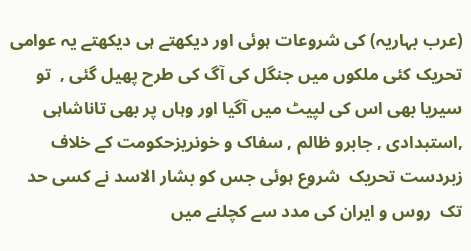(عرب بہاریہ) کی شروعات ہوئی اور دیکھتے ہی دیکھتے یہ عوامی تحریک کئی ملکوں میں جنگل کی آگ کی طرح پھیل گئی ,  تو سیریا بھی اس کی لپیٹ میں آگیا اور وہاں پر بھی تاناشاہی ,استبدادی , جابرو ظالم , سفاک و خونریزحکومت کے خلاف زبردست تحریک  شروع ہوئی جس کو بشار الاسد نے کسی حد تک  روس و ایران کی مدد سے کچلنے میں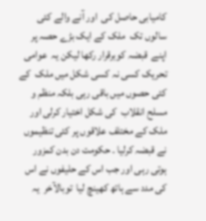کامیابی حاصل کی  اور آنے والے کئی سالوں تک  ملک کے ایک بڑے حصہ پر اپنے  قبضہ کوبرقرار رکھا لیکن یہ  عوامی تحریک کسی نہ کسی شکل میں ملک  کے کئی حصوں میں باقی رہی بلکہ منظم و مسلح انقلاب  کی شکل اختیار کرلی اور ملک کے مختلف علاقوں پر کئی تنظیموں نے قبضہ کرلیا ۔ حکومت دن بدن کمزور ہوتی رہی اور جب اس کے حلیفوں نے اس کی مدد سے ہاتھ کھینچ لیا  توبالآخر  یہ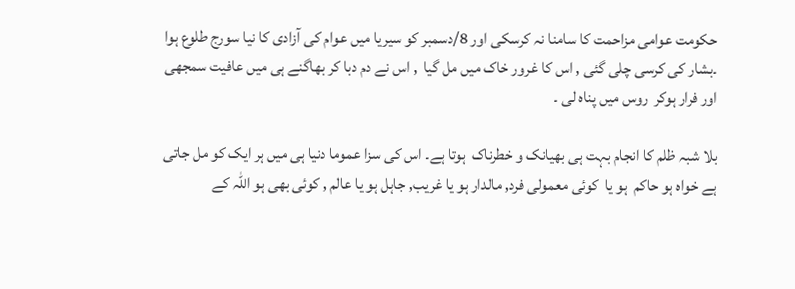حکومت عوامی مزاحمت کا سامنا نہ کرسکی اور 8/دسمبر کو سیریا میں عوام کی آزادی کا نیا سورج طلوع ہوا ۔بشار کی کرسی چلی گئی , اس کا غرور خاک میں مل گیا  , اس نے دم دبا کر بھاگنے ہی میں عافیت سمجھی اور فرار ہوکر  روس میں پناہ لی ۔

بلا شبہ ظلم کا انجام بہت ہی بھیانک و خطرناک  ہوتا ہے۔ اس کی سزا عموما دنیا ہی میں ہر ایک کو مل جاتی ہے خواہ ہو حاکم  ہو یا  کوئی معمولی فرد, مالدار ہو یا غریب, جاہل ہو یا عالم , کوئی بھی ہو اللہ کے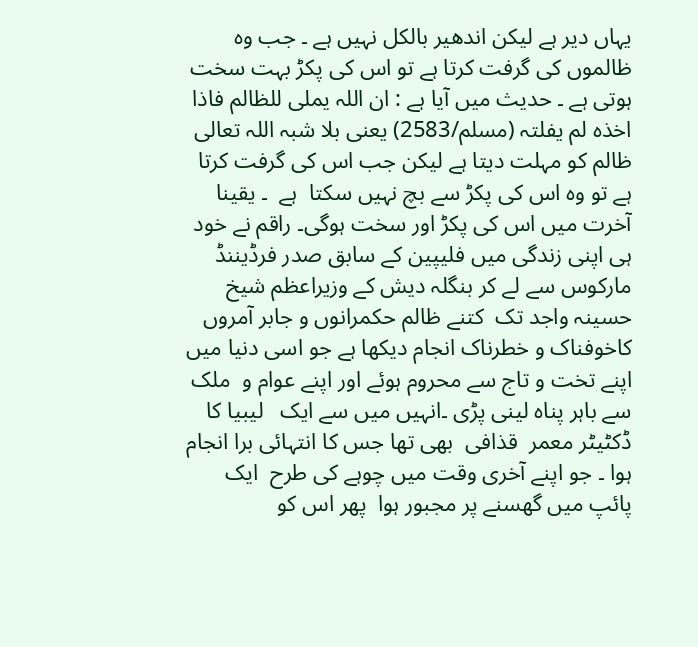یہاں دیر ہے لیکن اندھیر بالکل نہیں ہے ۔ جب وہ ظالموں کی گرفت کرتا ہے تو اس کی پکڑ بہت سخت ہوتی ہے ۔ حدیث میں آیا ہے : ان اللہ یملی للظالم فاذا اخذہ لم یفلتہ (مسلم/2583) یعنی بلا شبہ اللہ تعالى ظالم کو مہلت دیتا ہے لیکن جب اس کی گرفت کرتا ہے تو وہ اس کی پکڑ سے بچ نہیں سکتا  ہے  ۔ یقینا آخرت میں اس کی پکڑ اور سخت ہوگی۔ راقم نے خود ہی اپنی زندگی میں فلیپین کے سابق صدر فرڈیننڈ مارکوس سے لے کر بنگلہ دیش کے وزیراعظم شیخ حسینہ واجد تک  کتنے ظالم حکمرانوں و جابر آمروں  کاخوفناک و خطرناک انجام دیکھا ہے جو اسی دنیا میں اپنے تخت و تاج سے محروم ہوئے اور اپنے عوام و  ملک سے باہر پناہ لینی پڑی ۔انہیں میں سے ایک   لیبیا کا ڈکٹیٹر معمر  قذافی  بھی تھا جس کا انتہائی برا انجام ہوا ۔ جو اپنے آخری وقت میں چوہے کی طرح  ایک پائپ میں گھسنے پر مجبور ہوا  پھر اس کو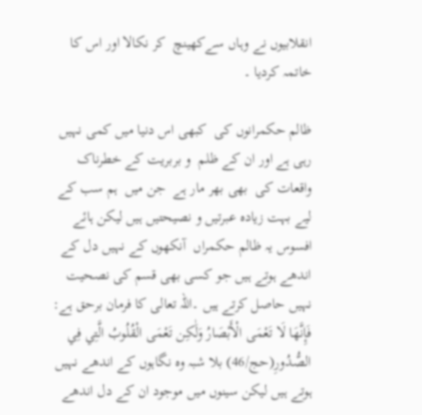انقلابیوں نے وہاں سےکھینچ  کر نکالا اور اس کا خاتمہ کردیا ۔

ظالم حکمرانوں کی  کبھی اس دنیا میں کمی نہیں رہی ہے اور ان کے ظلم  و بربریت کے خطرناک واقعات کی  بھی بھر مار ہے  جن میں  ہم سب کے لیے بہت زیادہ عبرتیں و نصیحتیں ہیں لیکن ہائے افسوس یہ ظالم حکمراں  آنکھوں کے نہیں دل کے اندھے ہوتے ہیں جو کسی بھی قسم کی نصحیت نہیں حاصل کرتے ہیں ۔اللہ تعالى کا فرمان برحق ہے: فَإِنَّهَا لَا تَعْمَى الْأَبْصَارُ وَلَٰكِن تَعْمَى الْقُلُوبُ الَّتِي فِي الصُّدُورِ(حج/46) بلا شبہ وہ نگاہوں کے اندھے نہیں ہوتے ہیں لیکن سینوں میں موجود ان کے دل اندھے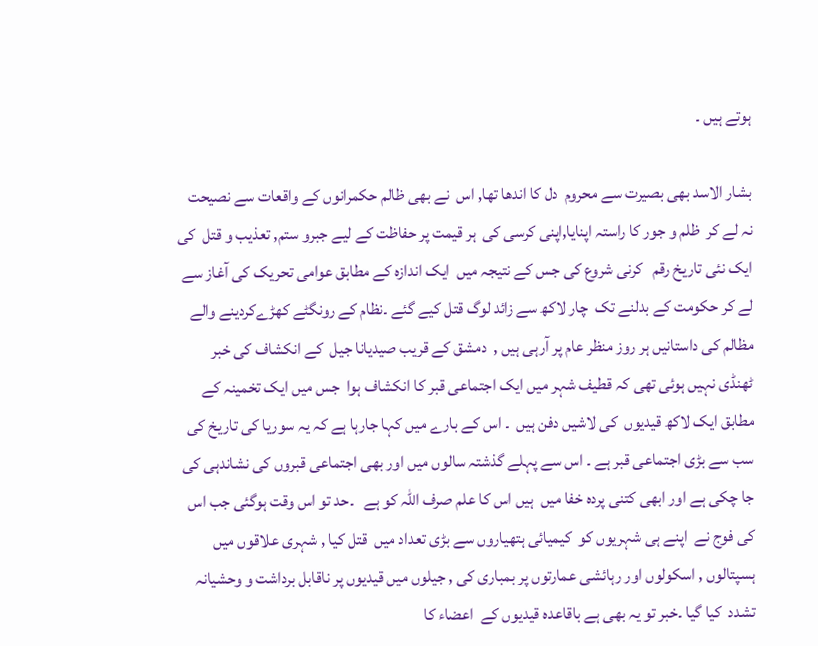ہوتے ہیں ۔

بشار الاسد بھی بصیرت سے محروم  دل کا اندھا تھا, اس  نے بھی ظالم حکمرانوں کے واقعات سے نصیحت نہ لے کر  ظلم و جور کا راستہ اپنایا,اپنی کرسی کی  ہر قیمت پر حفاظت کے لیے جبرو ستم, تعذیب و قتل  کی ایک نئی تاریخ رقم   کرنی شروع کی جس کے نتیجہ میں  ایک اندازہ کے مطابق عوامی تحریک کی آغاز سے لے کر حکومت کے بدلنے تک  چار لاکھ سے زائد لوگ قتل کیے گئے ۔نظام کے رونگٹے کھڑےکردینے والے مظالم کی داستانیں ہر روز منظر عام پر آرہی ہیں ,  دمشق کے قریب صیدیانا جیل  کے انکشاف کی خبر ٹھنڈی نہیں ہوئی تھی کہ قطیف شہر میں ایک اجتماعی قبر کا انکشاف ہوا  جس میں ایک تخمینہ کے مطابق ایک لاکھ قیدیوں  کی لاشیں دفن ہیں  ۔ اس کے بارے میں کہا جارہا ہے کہ یہ سوریا کی تاریخ کی سب سے بڑی اجتماعی قبر ہے ۔ اس سے پہلے گذشتہ سالوں میں اور بھی اجتماعی قبروں کی نشاندہی کی جا چکی ہے اور ابھی کتنی پردہ خفا میں  ہیں اس کا علم صرف اللہ کو ہے   ۔حد تو اس وقت ہوگئی جب اس  کی فوج نے  اپنے ہی شہریوں کو  کیمیائی ہتھیاروں سے بڑی تعداد میں  قتل کیا , شہری علاقوں میں ہسپتالوں , اسکولوں اور رہائشی عمارتوں پر بمباری کی , جیلوں میں قیدیوں پر ناقابل برداشت و وحشیانہ تشدد  کیا گیا ۔خبر تو یہ بھی ہے باقاعدہ قیدیوں کے  اعضاء کا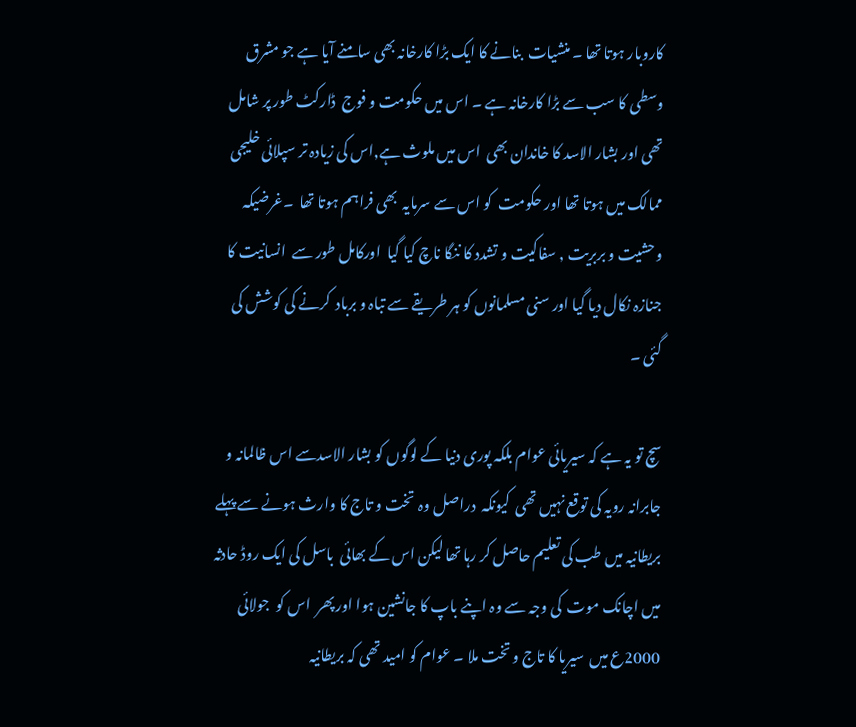کاروبار ہوتا تھا ۔ منشیات  بنانے کا ایک بڑا کارخانہ بھی سامنے آیا ہے جو مشرق وسطی کا سب سے بڑا کارخانہ ہے ۔ اس میں حکومت و فوج  ڈارکٹ طور پر شامل تھی اور بشار الاسد کا خاندان بھی  اس میں ملوث ہے,اس کی زیادہ تر سپلائی خلیجی ممالک میں ہوتا تھا اور حکومت  کو اس سے سرمایہ  بھی فراہم ہوتا تھا  ۔غرضیکہ وحشیت و بربریت , سفاکیت و تشدد کا ننگا ناچ کیا گیا  اورکامل طور سے  انسانیت کا جنازہ نکال دیا گیا اور سنی مسلمانوں کو ہر طریقے سے تباہ و برباد  کرنے کی کوشش کی گئی ۔

سچ تو یہ ہے کہ سیریائی عوام بلکہ پوری دنیا کے لوگوں کو بشار الاسدسے اس ظالمانہ و جابرانہ رویہ کی توقع نہیں تھی  کیونکہ  دراصل وہ  تخت و تاج کا وارث ہونے سے پہلے بریطانیہ میں طب کی تعلیم حاصل کر رہا تھا لیکن اس کے بھائی  باسل کی ایک روڈ حادثہ میں اچانک موت  کی وجہ سے وہ اپنے باپ کا جانشین ہوا اور پھر  اس کو  جولائی  2000ع میں  سیریا کا تاج و تخت ملا ۔ عوام کو امید تھی کہ بریطانیہ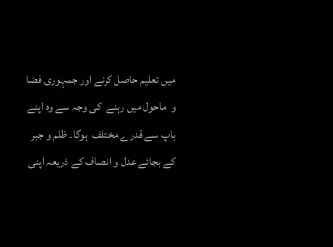میں تعلیم حاصل کرنے اور جمہوری فضا و  ماحول میں رہنے  کی وجہ سے وہ اپنے باپ سے قدرے مختلف  ہوگا۔ ظلم و جبر کے بجائے عدل و انصاف کے ذریعہ اپنی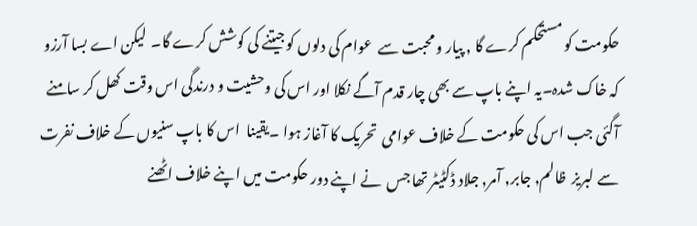حکومت کو مستحکم کرے گا , پیار و محبت سے  عوام کی دلوں کو جیتنے کی کوشش کرے گا۔  لیکن اے بسا آرزو کہ خاک شدہ۔یہ اپنے باپ سے بھی چار قدم آگے نکلا اور اس کی وحشیت و درندگی اس وقت کھل کر سامنے آگئی جب اس کی حکومت کے خلاف عوامی  تحریک کا آغاز ہوا ۔یقینا  اس کا باپ سنیوں کے خلاف نفرت سے لبریز  ظالم, جابر, آمر, جلاد ڈکٹیٹر تھا جس  نے اپنے دور حکومت میں اپنے خلاف اٹھنے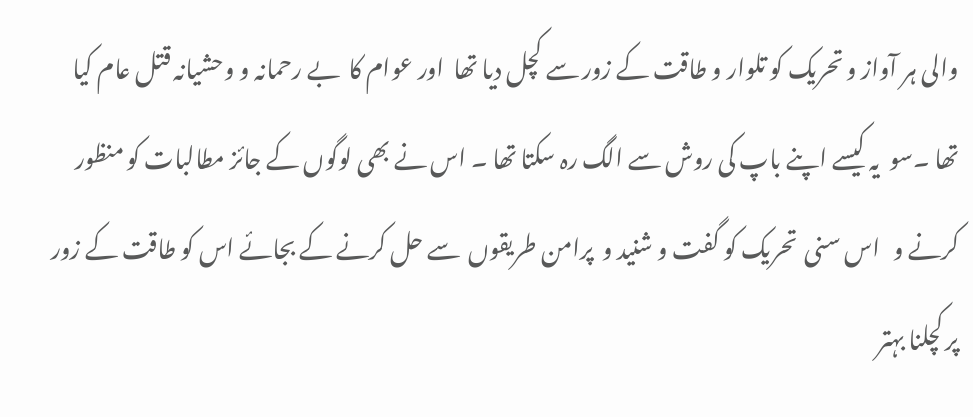والی ہر آواز و تحریک کو تلوار و طاقت کے زور سے کچل دیا تھا  اور عوام کا  بے رحمانہ و وحشیانہ قتل عام کیا تھا ۔سو  یہ کیسے اپنے باپ کی روش سے الگ رہ سکتا تھا ۔ اس نے بھی لوگوں کے جائز مطالبات کو منظور کرنے و   اس سنی  تحریک کو گفت و شنید و  پرامن طریقوں  سے حل کرنے کے بجائے اس کو طاقت کے زور پر کچلنا بہتر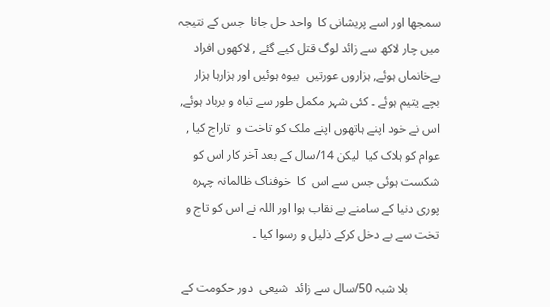سمجھا اور اسے پریشانی کا  واحد حل جانا  جس کے نتیجہ میں چار لاکھ سے زائد لوگ قتل کیے گئے , لاکھوں افراد بےخانماں ہوئے, ہزاروں عورتیں  بیوہ ہوئیں اور ہزارہا ہزار  بچے یتیم ہوئے ۔ کئی شہر مکمل طور سے تباہ و برباد ہوئے, اس نے خود اپنے ہاتھوں اپنے ملک کو تاخت و  تاراج کیا , عوام کو ہلاک کیا  لیکن 14/سال کے بعد آخر کار اس کو شکست ہوئی جس سے اس  کا  خوفناک ظالمانہ چہرہ  پوری دنیا کے سامنے بے نقاب ہوا اور اللہ نے اس کو تاج و تخت سے بے دخل کرکے ذلیل و رسوا کیا ۔

          بلا شبہ 50/سال سے زائد  شیعی  دور حکومت کے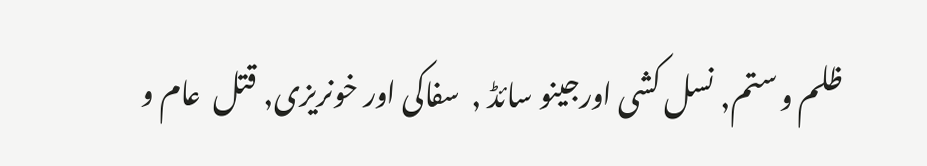ظلم و ستم, نسل کشی اورجینو سائڈ ,  سفاکی اور خونریزی, قتل  عام و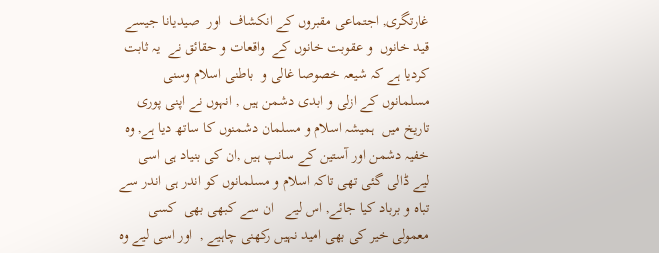غارتگری, اجتماعی مقبروں کے انکشاف  اور  صیدیانا جیسے قید خانوں  و عقوبت خانوں کے  واقعات و حقائق نے  یہ ثابت کردیا ہے کہ شیعہ خصوصا غالی و  باطنی اسلام وسنی  مسلمانوں کے ازلی و ابدی دشمن ہیں , انہوں نے اپنی پوری تاریخ میں  ہمیشہ اسلام و مسلمان دشمنوں کا ساتھ دیا ہے, وہ  خفیہ دشمن اور آستین کے سانپ ہیں ,ان کی بنیاد ہی اسی لیے ڈالی گئی تھی تاکہ اسلام و مسلمانوں کو اندر ہی اندر سے تباہ و برباد کیا جائے, اس لیے   ان سے کبھی بھی  کسی معمولی خیر کی بھی امید نہیں رکھنی چاہیے ,  اور اسی لیے وہ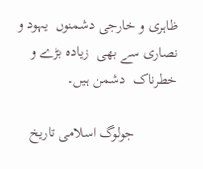ظاہری و خارجی دشمنوں  یہود و نصاری سے بھی  زیادہ بڑے و خطرناک  دشمن ہیں۔

           جولوگ اسلامی تاریخ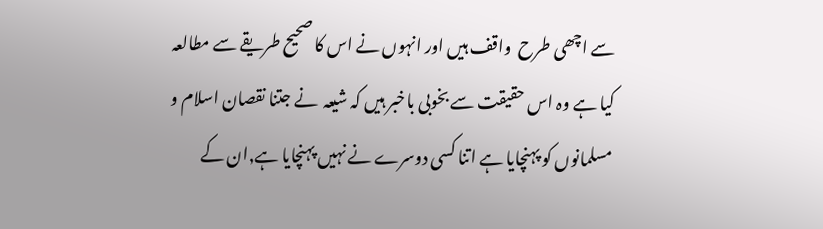سے اچھی طرح  واقف ہیں اور انہوں نے اس کا صحیح طریقے سے مطالعہ کیا ہے وہ اس حقیقت سے بخوبی باخبر ہیں کہ شیعہ  نے جتنا نقصان اسلام و مسلمانوں کو پہنچایا ہے اتنا کسی دوسرے نے نہیں پہنچایا ہے,ان کے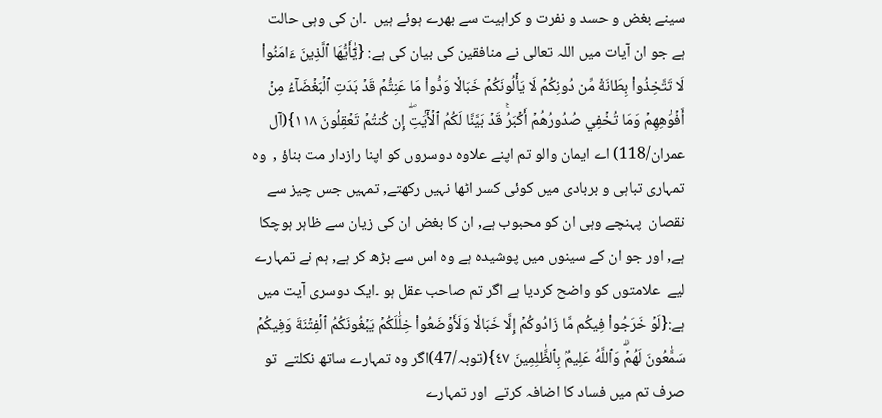سینے بغض و حسد و نفرت و کراہیت سے بھرے ہوئے ہیں  ۔ان کی وہی حالت ہے جو ان آیات میں اللہ تعالى نے منافقین کی بیان کی ہے: {يَٰٓأَيُّهَا ٱلَّذِينَ ءَامَنُواْ لَا تَتَّخِذُواْ بِطَانَةٗ مِّن دُونِكُمۡ لَا يَأۡلُونَكُمۡ خَبَالٗا وَدُّواْ مَا عَنِتُّمۡ قَدۡ بَدَتِ ٱلۡبَغۡضَآءُ مِنۡ أَفۡوَٰهِهِمۡ وَمَا تُخۡفِي صُدُورُهُمۡ أَكۡبَرُۚ قَدۡ بَيَّنَّا لَكُمُ ٱلۡأٓيَٰتِۖ إِن كُنتُمۡ تَعۡقِلُونَ ١١٨}(آل عمران/118) اے ایمان والو تم اپنے علاوہ دوسروں کو اپنا رازدار مت بناؤ ,  وہ تمہاری تباہی و بربادی میں کوئی کسر اٹھا نہیں رکھتے, تمہیں جس چیز سے نقصان  پہنچے وہی ان کو محبوب ہے, ان کا بغض ان کی زیان سے ظاہر ہوچکا ہے, اور جو ان کے سینوں میں پوشیدہ ہے وہ اس سے بڑھ کر ہے, ہم نے تمہارے لیے  علامتوں کو واضح کردیا ہے اگر تم صاحب عقل ہو ۔ایک دوسری آیت میں ہے:{لَوۡ خَرَجُواْ فِيكُم مَّا زَادُوكُمۡ إِلَّا خَبَالٗا وَلَأَوۡضَعُواْ خِلَٰلَكُمۡ يَبۡغُونَكُمُ ٱلۡفِتۡنَةَ وَفِيكُمۡ سَمَّٰعُونَ لَهُمۡۗ وَٱللَّهُ عَلِيمُۢ بِٱلظَّٰلِمِينَ ٤٧}(توبہ/47)اگر وہ تمہارے ساتھ نکلتے  تو صرف تم میں فساد کا اضافہ کرتے  اور تمہارے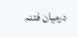درمیان فتنہ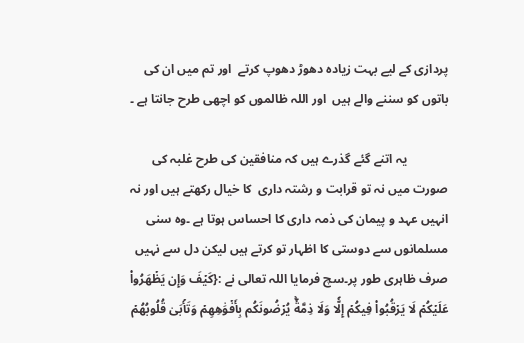پردازی کے لیے بہت زیادہ دھوڑ دھوپ کرتے  اور تم میں ان کی باتوں کو سننے والے ہیں  اور اللہ ظالموں کو اچھی طرح جانتا ہے ۔

             یہ اتنے گئے گذرے ہیں کہ منافقین کی طرح غلبہ کی صورت میں نہ تو قرابت و رشتہ داری  کا خیال رکھتے ہیں اور نہ  انہیں عہد و پیمان کی ذمہ داری کا احساس ہوتا ہے ۔وہ سنی مسلمانوں سے دوستی کا اظہار تو کرتے ہیں لیکن دل سے نہیں صرف ظاہری طور پر۔سچ فرمایا اللہ تعالی نے :{كَيۡفَ وَإِن يَظۡهَرُواْ عَلَيۡكُمۡ لَا يَرۡقُبُواْ فِيكُمۡ إِلّٗا وَلَا ذِمَّةٗۚ يُرۡضُونَكُم بِأَفۡوَٰهِهِمۡ وَتَأۡبَىٰ قُلُوبُهُمۡ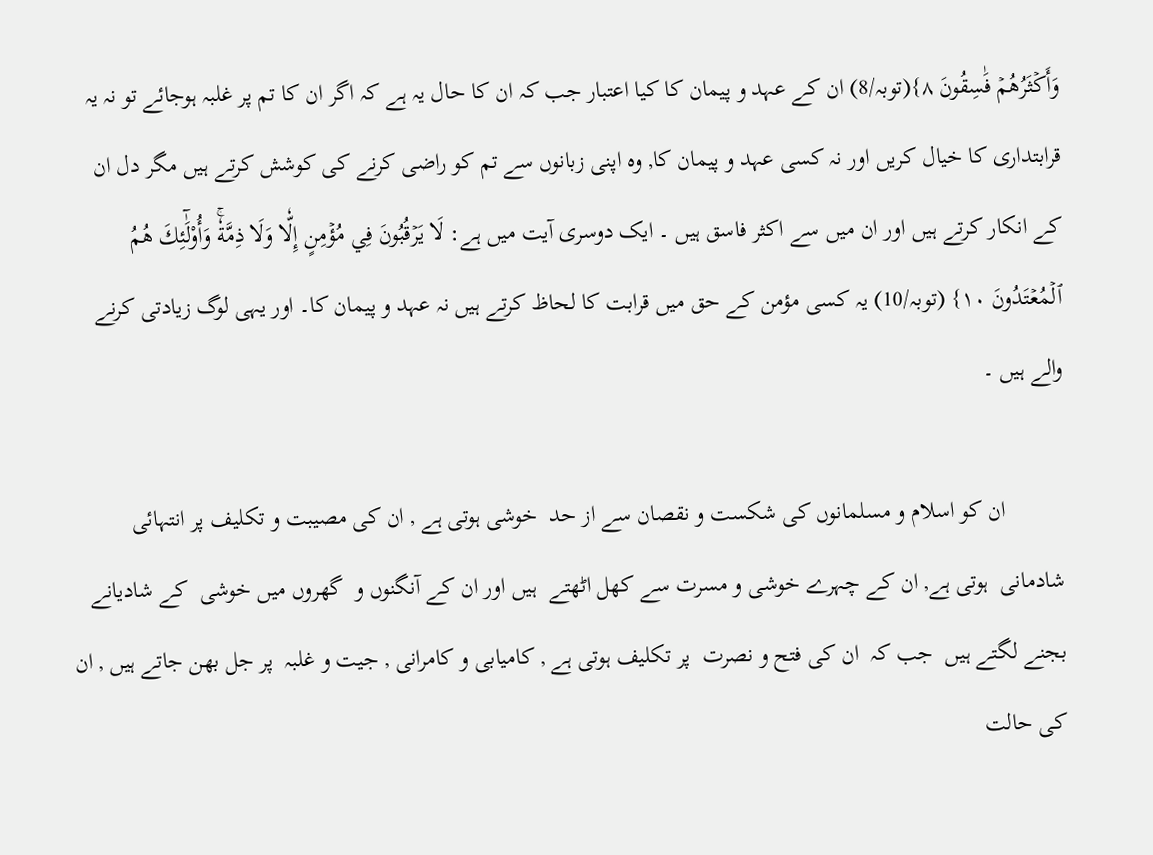وَأَكۡثَرُهُمۡ فَٰسِقُونَ ٨}(توبہ/8) ان کے عہد و پیمان کا کیا اعتبار جب کہ ان کا حال یہ ہے کہ اگر ان کا تم پر غلبہ ہوجائے تو نہ یہ قرابتداری کا خیال کریں اور نہ کسی عہد و پیمان کا, وہ اپنی زبانوں سے تم کو راضی کرنے کی کوشش کرتے ہیں مگر دل ان کے انکار کرتے ہیں اور ان میں سے اکثر فاسق ہیں ۔ ایک دوسری آیت میں ہے: لَا يَرۡقُبُونَ فِي مُؤۡمِنٍ إِلّٗا وَلَا ذِمَّةٗۚ وَأُوْلَٰٓئِكَ هُمُ ٱلۡمُعۡتَدُونَ ١٠} (توبہ/10) یہ کسی مؤمن کے حق میں قرابت کا لحاظ کرتے ہیں نہ عہد و پیمان کا۔ اور یہی لوگ زیادتی کرنے والے ہیں ۔

          ان کو اسلام و مسلمانوں کی شکست و نقصان سے از حد  خوشی ہوتی ہے , ان کی مصیبت و تکلیف پر انتہائی  شادمانی  ہوتی ہے, ان کے چہرے خوشی و مسرت سے کھل اٹھتے  ہیں اور ان کے آنگنوں و  گھروں میں خوشی  کے شادیانے بجنے لگتے ہیں  جب کہ  ان کی فتح و نصرت  پر تکلیف ہوتی ہے , کامیابی و کامرانی , جیت و غلبہ  پر جل بھن جاتے ہیں , ان کی حالت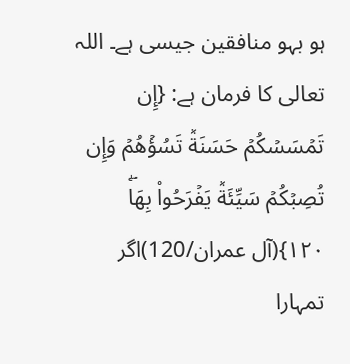ہو بہو منافقین جیسی ہے۔ اللہ تعالى کا فرمان ہے: {إِن تَمۡسَسۡكُمۡ حَسَنَةٞ تَسُؤۡهُمۡ وَإِن تُصِبۡكُمۡ سَيِّئَةٞ يَفۡرَحُواْ بِهَاۖ ١٢٠}(آل عمران/120)اگر تمہارا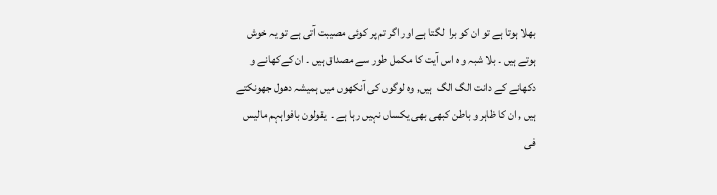بھلا ہوتا ہے تو ان کو برا  لگتا ہے اور اگر تم پر کوئی مصیبت آتی ہے تو یہ خوش ہوتے ہیں ۔ بلا شبہ و ہ اس آیت کا مکمل طور سے مصداق ہیں ۔ ان کےکھانے و دکھانے کے دانت الگ الگ  ہیں, وہ لوگوں کی آنکھوں میں ہمیشہ دھول جھونکتے  ہیں , ان کا ظاہر و باطن کبھی بھی یکساں نہیں رہا ہے ۔  یقولون بافواہہم مالیس فی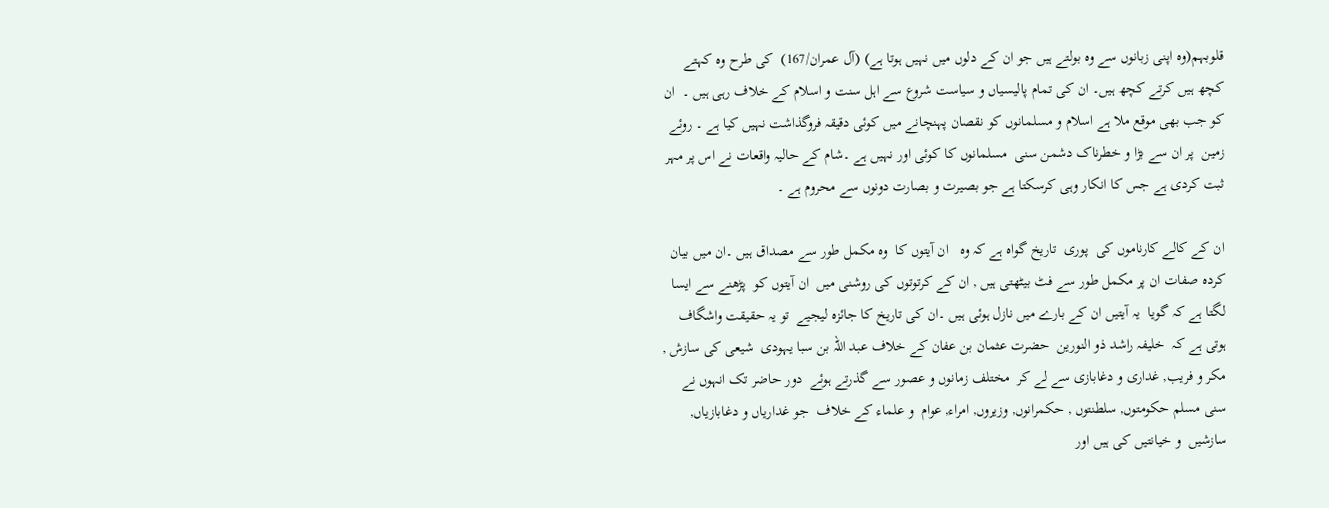قلوبہم(وہ اپنی زبانوں سے وہ بولتے ہیں جو ان کے دلوں میں نہیں ہوتا ہے) (آل عمران/167)  کی طرح وہ کہتے کچھ ہیں کرتے کچھ ہیں۔ ان کی تمام پالیسیاں و سیاست شروع سے اہل سنت و اسلام کے خلاف رہی ہیں ۔  ان کو جب بھی موقع ملا ہے اسلام و مسلمانوں کو نقصان پہنچانے میں کوئی دقیقہ فروگذاشت نہیں کیا ہے ۔ روئے زمین  پر ان سے بڑا و خطرناک دشمن سنی  مسلمانوں کا کوئی اور نہیں ہے ۔شام کے حالیہ واقعات نے اس پر مہر ثبت کردی ہے جس کا انکار وہی کرسکتا ہے جو بصیرت و بصارت دونوں سے محروم ہے ۔

ان کے کالے کارناموں کی  پوری  تاریخ گواہ ہے کہ وہ   ان آیتوں کا  وہ مکمل طور سے مصداق ہیں ۔ان میں بیان کردہ صفات ان پر مکمل طور سے فٹ بیٹھتی ہیں , ان کے کرتوتوں کی روشنی میں  ان آیتوں کو  پڑھنے سے ایسا لگتا ہے کہ گویا  یہ آیتیں ان کے بارے میں نازل ہوئی ہیں ۔ان کی تاریخ کا جائزہ لیجیے  تو یہ حقیقت واشگاف ہوتی ہے کہ  خلیفہ راشد ذو النورین  حضرت عثمان بن عفان کے خلاف عبد اللہ بن سبا یہودی  شیعی کی سازش ,  مکر و فریب, غداری و دغابازی سے لے کر  مختلف زمانوں و عصور سے گذرتے ہوئے  دور حاضر تک انہوں نے  سنی مسلم حکومتوں, سلطنتوں , حکمرانوں, وزیروں, امراء, عوام  و علماء کے خلاف  جو غداریاں و دغابازیاں, سازشیں  و خیانتیں کی ہیں اور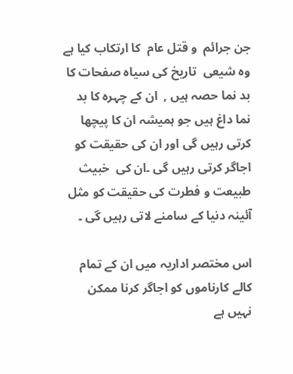جن جرائم  و قتل عام  کا ارتکاب کیا ہے  وہ شیعی  تاریخ کی سیاہ صفحات کا بد نما حصہ ہیں ,  ان کے چہرہ کا بد نما داغ ہیں جو ہمیشہ ان کا پیچھا کرتی رہیں گی اور ان کی حقیقت کو اجاگر کرتی رہیں گی ۔ان کی  خبیث طبیعت و فطرت کی حقیقت کو مثل آئینہ دنیا کے سامنے لاتی رہیں گی ۔

اس مختصر اداریہ میں ان کے تمام کالے کارناموں کو اجاگر کرنا ممکن نہیں ہے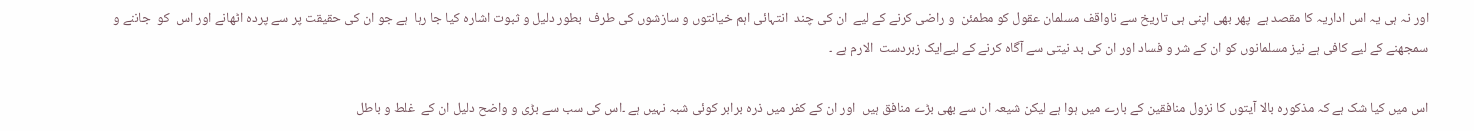اور نہ ہی یہ اس اداریہ کا مقصد ہے  پھر بھی اپنی ہی تاریخ سے ناواقف مسلمان عقول کو مطمئن  و راضی کرنے کے لیے  ان کی چند  انتہائی اہم خیانتوں و سازشوں کی طرف  بطور دلیل و ثبوت اشارہ کیا جا رہا  ہے جو ان کی حقیقت پر سے پردہ اٹھانے اور اس  کو  جاننے و سمجھنے کے لیے کافی ہے نیز مسلمانوں کو ان کے شر و فساد اور ان کی بد نیتی سے آگاہ کرنے کے لیےایک زبردست  الارم ہے ۔

اس میں کیا شک ہے کہ مذکورہ بالا آیتوں کا نزول منافقین کے بارے میں ہوا ہے لیکن شیعہ ان سے بھی بڑے منافق ہیں  اور ان کے کفر میں ذرہ برابر کوئی شبہ نہیں ہے ۔اس کی سب سے بڑی و واضح دلیل ان کے  غلط و باطل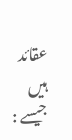عقائد  ہیں جیسے :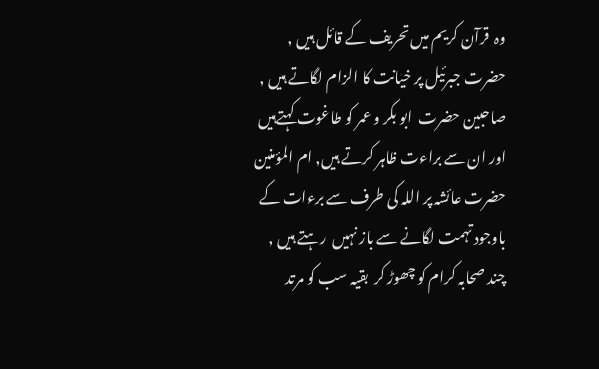وہ  قرآن کریم میں تحریف کے قائل ہیں , حضرت جبرئیل پر خیانت کا الزام لگاتے ہیں , صاحبین حضرت  ابو بکر و عمر کو طاغوت کہتےہیں   اور ان سے براءت ظاہر کرتے ہیں, ام المؤمنین حضرت عائشہ پر اللہ کی طرف سے برءات کے باوجود تہمت لگانے سے باز نہیں  رہتے ہیں , چند صحابہ کرام کو چھوڑ کر  بقیہ سب کو مرتد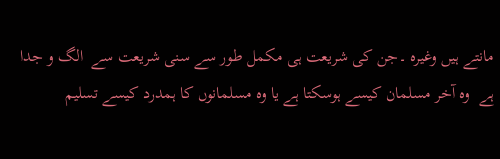مانتے ہیں وغیرہ ۔جن کی شریعت ہی مکمل طور سے سنی شریعت سے  الگ و جدا  ہے  وہ آخر مسلمان کیسے ہوسکتا ہے یا وہ مسلمانوں کا ہمدرد کیسے تسلیم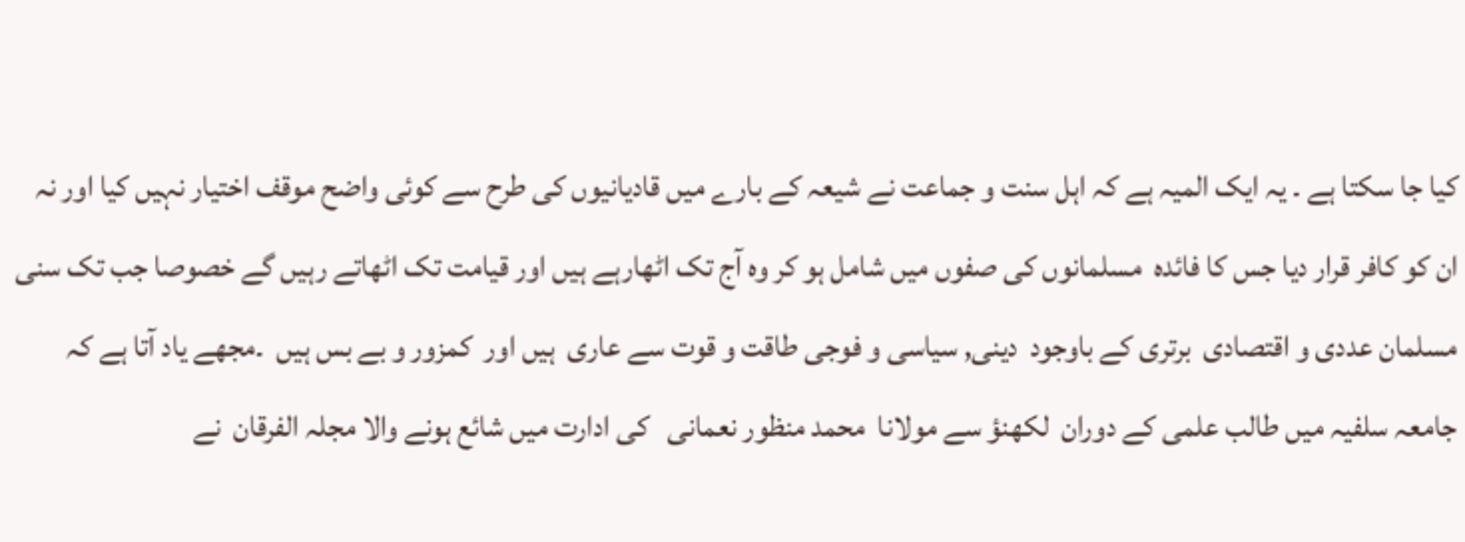کیا جا سکتا ہے ۔ یہ ایک المیہ ہے کہ اہل سنت و جماعت نے شیعہ کے بارے میں قادیانیوں کی طرح سے کوئی واضح موقف اختیار نہیں کیا اور نہ ان کو کافر قرار دیا جس کا فائدہ  مسلمانوں کی صفوں میں شامل ہو کر وہ آج تک اٹھارہے ہیں اور قیامت تک اٹھاتے رہیں گے خصوصا جب تک سنی  مسلمان عددی و اقتصادی  برتری کے باوجود  دینی, سیاسی و فوجی طاقت و قوت سے عاری  ہیں اور  کمزور و بے بس ہیں  ۔مجھے یاد آتا ہے کہ جامعہ سلفیہ میں طالب علمی کے دوران  لکھنؤ سے مولانا  محمد منظور نعمانی   کی ادارت میں شائع ہونے والا مجلہ الفرقان  نے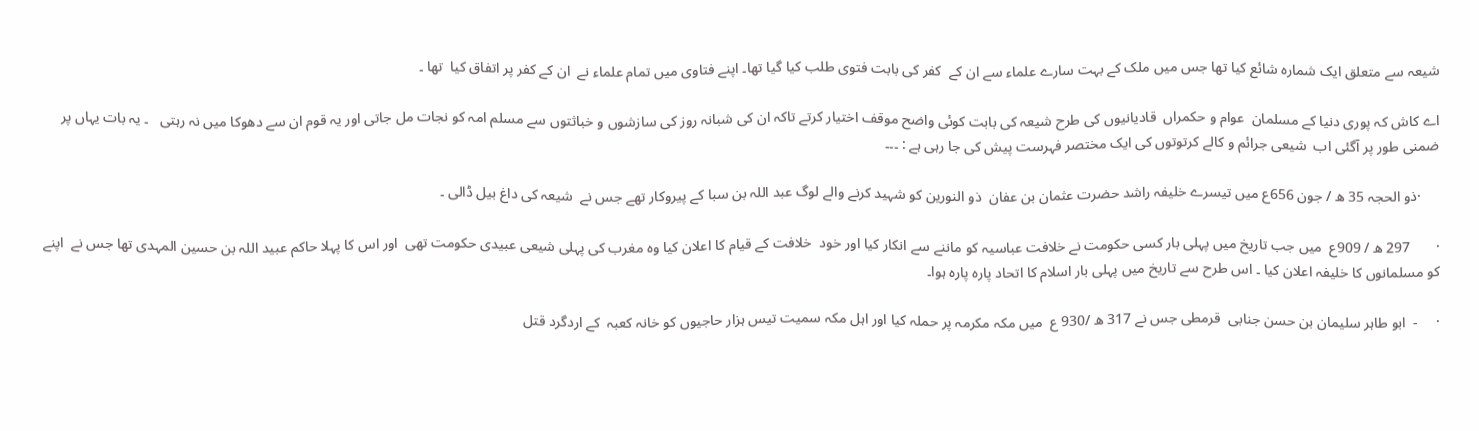شیعہ سے متعلق ایک شمارہ شائع کیا تھا جس میں ملک کے بہت سارے علماء سے ان کے  کفر کی بابت فتوى طلب کیا گیا تھا۔ اپنے فتاوى میں تمام علماء نے  ان کے کفر پر اتفاق کیا  تھا ۔

اے کاش کہ پوری دنیا کے مسلمان  عوام و حکمراں  قادیانیوں کی طرح شیعہ کی بابت کوئی واضح موقف اختیار کرتے تاکہ ان کی شبانہ روز کی سازشوں و خباثتوں سے مسلم امہ کو نجات مل جاتی اور یہ قوم ان سے دھوکا میں نہ رہتی   ۔ یہ بات یہاں پر ضمنی طور پر آگئی اب  شیعی جرائم و کالے کرتوتوں کی ایک مختصر فہرست پیش کی جا رہی ہے : ۔۔۔

     ·ذو الحجہ 35 ھ / جون 656ع میں تیسرے خلیفہ راشد حضرت عثمان بن عفان  ذو النورین کو شہید کرنے والے لوگ عبد اللہ بن سبا کے پیروکار تھے جس نے  شیعہ کی داغ بیل ڈالی ۔

·       297 ھ / 909ع  میں جب تاریخ میں پہلی بار کسی حکومت نے خلافت عباسیہ کو ماننے سے انکار کیا اور خود  خلافت کے قیام کا اعلان کیا وہ مغرب کی پہلی شیعی عبیدی حکومت تھی  اور اس کا پہلا حاکم عبید اللہ بن حسین المہدی تھا جس نے  اپنے کو مسلمانوں کا خلیفہ اعلان کیا ۔ اس طرح سے تاریخ میں پہلی بار اسلام کا اتحاد پارہ پارہ ہوا۔

·     -  ابو طاہر سلیمان بن حسن جنابی  قرمطی جس نے 317 ھ /930 ع  میں مکہ مکرمہ پر حملہ کیا اور اہل مکہ سمیت تیس ہزار حاجیوں کو خانہ کعبہ  کے اردگرد قتل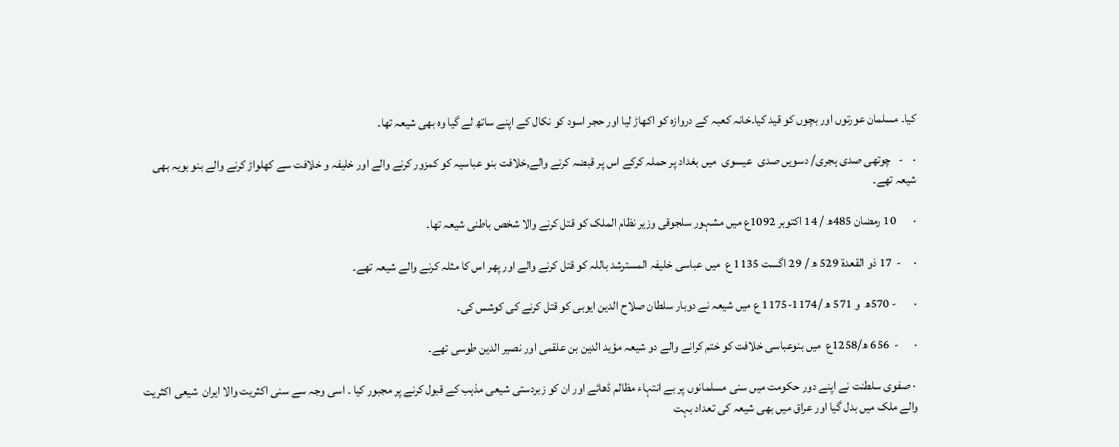کیا۔ مسلمان عورتوں اور بچوں کو قید کیا۔خانہ کعبہ کے دروازہ کو اکھاڑ لیا اور حجر اسود کو نکال کے اپنے ساتھ لے گیا وہ بھی شیعہ تھا۔

·    -   چوتھی صدی ہجری/ دسویں صدی  عیسوی  میں بغداد پر حملہ کرکے اس پر قبضہ کرنے والے,خلافت بنو عباسیہ کو کمزور کرنے والے اور خلیفہ و خلافت سے کھلواڑ کرنے والے بنو بویہ بھی شیعہ تھے۔

·       10 رمضان 485ھ / 14 اکتوبر 1092ع میں مشہور سلجوقی وزیر نظام الملک کو قتل کرنے والا شخص باطنی شیعہ تھا۔

·     -  17 ذو القعدۃ 529 ھ / 29 اگست 1135 ع  میں عباسی خلیفہ المسترشد باللہ کو قتل کرنے والے اور پھر اس کا مثلہ کرنے والے شیعہ تھے۔

·       - 570ھ  و 571 ھ /1174-1175 ع میں شیعہ نے دوبار سلطان صلاح الدین ایوبی کو قتل کرنے کی کوشس کی۔

·      -  656 ھ/1258ع  میں بنوعباسی خلافت کو ختم کرانے والے دو شیعہ مؤید الدین بن علقمی اور نصیر الدین طوسی تھے۔

 · صفوی سلطنت نے اپنے دور حکومت میں سنی مسلمانوں پر بے انتہاء مظالم ڈھائے اور ان کو زبردستی شیعی مذہب کے قبول کرنے پر مجبور کیا ۔ اسی وجہ سے سنی اکثریت والا ایران  شیعی اکثریت والے ملک میں بدل گیا اور عراق میں بھی شیعہ کی تعداد بہت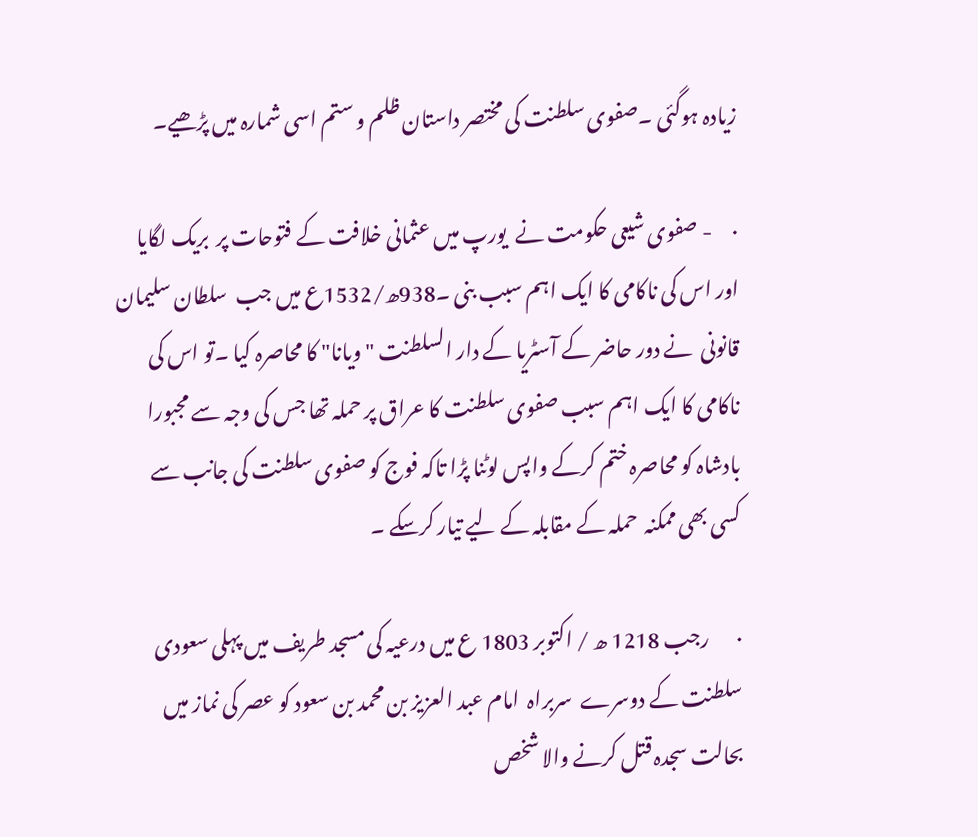زیادہ ہوگئی ۔صفوی سلطنت کی مختصر داستان ظلم و ستم اسی شمارہ میں پڑھیے۔

·     - صفوی شیعی حکومت نے  یورپ میں عثمانی خلافت کے فتوحات پر  بریک لگایا  اور اس کی ناکامی کا ایک اہم سبب بنی ۔938ھ/1532ع میں جب  سلطان سلیمان قانونی  نے دور حاضر کے آسٹریا کے دار السلطنت " ویانا" کا محاصرہ کیا ۔تو اس کی ناکامی کا ایک اہم سبب صفوی سلطنت کا عراق پر حملہ تھا جس کی وجہ سے مجبورا بادشاہ کو محاصرہ ختم کرکے واپس لوٹنا پڑا تاکہ فوج کو صفوی سلطنت کی جانب سے کسی بھی ممکنہ  حملہ کے مقابلہ کے لیے تیار کرسکے ۔

·       رجب 1218 ھ / اکتوبر 1803 ع میں درعیہ کی مسجد طریف میں پہلی سعودی سلطنت کے دوسرے  سربراہ  امام عبد العزیز بن محمد بن سعود کو عصر کی نماز میں بحالت سجدہ قتل کرنے والا شخص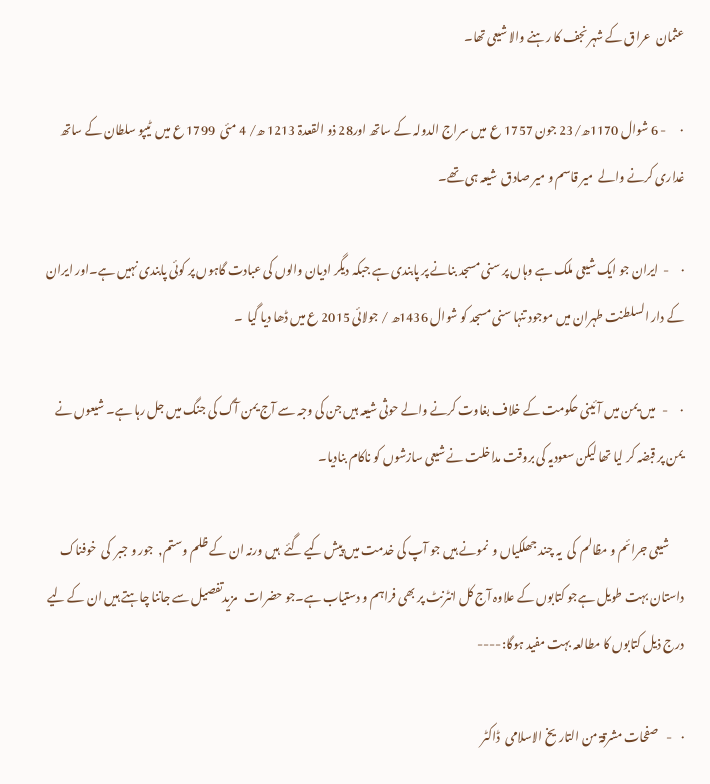عثمان  عراق کے شہر نجف کا رہنے والا شیعی تھا۔

·      - 6 شوال 1170ھ/23 جون 1757 ع  میں سراج الدولہ کے ساتھ اور28 ذو القعدۃ 1213 ھ/ 4 مئی  1799 ع میں  ٹیپو سلطان کے ساتھ غداری کرنے والے  میر قاسم و میر صادق  شیعہ ہی تھے۔

·     -  ایران جو ایک شیعی ملک ہے وہاں پر سنی مسجد بنانے پر پابندی ہے جبکہ دیگر ادیان والوں کی عبادت گاہوں پر کوئی پابندی نہیں ہے۔اور ایران کے دار السلطنت طہران میں موجود تنہا سنی مسجد کو شوال 1436ھ / جولائی 2015 ع میں ڈھا دیا گیا  ۔

·     -   میں یمن میں آئینی حکومت کے خلاف بغاوت کرنے والے حوثی شیعہ ہیں جن کی وجہ سے آج یمن آگ کی جنگ میں جل رہا ہے۔ شیعوں نے یمن پر قبضہ کر لیا تھا لیکن سعودیہ کی بروقت مداخلت نے شیعی سازشوں کو ناکام بنادیا۔

      شیعی جرائم و مظالم  کی  یہ چند جھلکیاں و  نمونے ہیں جو آپ کی خدمت میں پیش کیے گئے  ہیں ورنہ ان کے ظلم وستم,  جور و جبر  کی  خوفناک داستان بہت طویل ہےجو کتابوں کے علاوہ آج کل انٹرنٹ پر بھی فراہم و دستیاب ہے۔جو حضرات   مزیدتفصیل سے جاننا چاہتے ہیں ان کے لیے درج ذیل کتابوں کا مطالعہ بہت مفید ہوگا:----

·    -   صفحات مشرقۃ من التاریخ الاسلامی  ڈاکٹر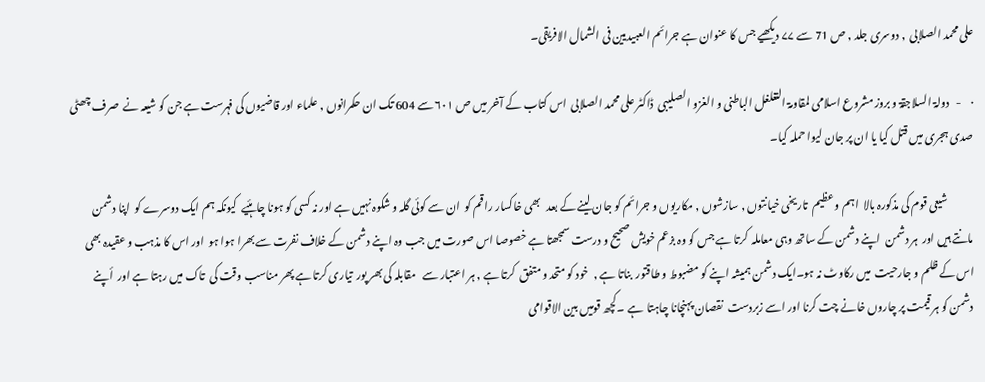علی محمد الصلابی  , دوسری جلد , ص 71 سے ۷۷ دیکھیے جس کا عنوان ہے جرائم العبیدیین فی الشمال الافریقی۔

·    -   دولۃ السلاجقۃ و بروز مشروع اسلامی لمقاومۃ التغلغل الباطنی و الغزو الصلیبی  ڈاکٹر علی محمد الصلابی  اس کتاب کے آخر میں ص ۶۰۱ سے 604 تک ان حکمرانوں , علماء اور قاضیوں کی فہرست ہے جن کو شیعہ نے  صرف چھٹی صدی ہجری میں قتل کیا یا ان پر جان لیوا حملہ کیا۔

            شیعی قوم کی مذکورہ بالا  اہم و عظیم  تاریخی خیانتوں , سازشوں , مکاریوں و جرائم کو جان لینے کے بعد   بھی خاکسار راقم کو  ان سے کوئی گلہ و شکوہ نہیں ہے اور نہ کسی کو ہونا چاہئیے  کیونکہ ہم ایک دوسرے کو  اپنا دشمن مانتے ہیں اور  ہر دشمن  اپنے دشمن کے ساتھ وہی معاملہ  کرتا ہے جس کو وہ بزعم خویش صحیح و درست سمجھتا ہے خصوصا اس صورت میں جب وہ اپنے دشمن کے خلاف نفرت سے بھرا ہوا ہو  اور اس کا مذہب و عقیدہ بھی اس کے ظلم و جارحیت  میں رکاوٹ نہ ہو۔ایک دشمن ہمیشہ اپنے کو مضبوط و طاقتور  بناتا ہے ,  خود کو متحد و متفق  کرتا ہے , ہر اعتبار سے   مقابلہ کی بھر پور  تیاری کرتا ہے پھر مناسب وقت کی  تاک میں رہتا ہے اور  أپنے دشمن کو ہر قیمت پر چاروں خانے چت کرنا اور اسے زبردست  نقصان پہنچانا چاہتا  ہے ۔کچھ قومیں بین الاقوامی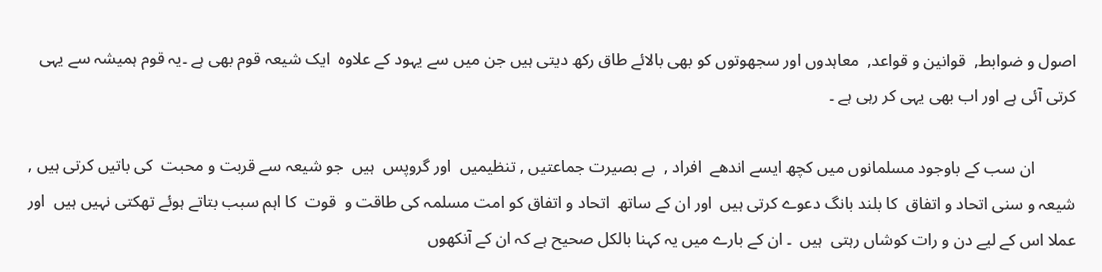اصول و ضوابط,  قوانین و قواعد,  معاہدوں اور سجھوتوں کو بھی بالائے طاق رکھ دیتی ہیں جن میں سے یہود کے علاوہ  ایک شیعہ قوم بھی ہے ۔یہ قوم ہمیشہ سے یہی کرتی آئی ہے اور اب بھی یہی کر رہی ہے ۔

          ان سب کے باوجود مسلمانوں میں کچھ ایسے اندھے  افراد ,  بے بصیرت جماعتیں , تنظیمیں  اور گروپس  ہیں  جو شیعہ سے قربت و محبت  کی باتیں کرتی ہیں , شیعہ و سنی اتحاد و اتفاق  کا بلند بانگ دعوے کرتی ہیں  اور ان کے ساتھ  اتحاد و اتفاق کو امت مسلمہ کی طاقت و  قوت  کا اہم سبب بتاتے ہوئے تھکتی نہیں ہیں  اور عملا اس کے لیے دن و رات کوشاں رہتی  ہیں  ۔ ان کے بارے میں یہ کہنا بالکل صحیح ہے کہ ان کے آنکھوں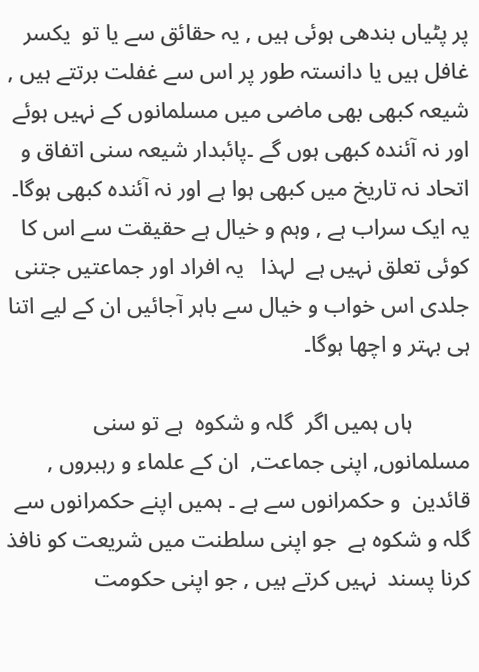پر پٹیاں بندھی ہوئی ہیں , یہ حقائق سے یا تو  یکسر  غافل ہیں یا دانستہ طور پر اس سے غفلت برتتے ہیں , شیعہ کبھی بھی ماضی میں مسلمانوں کے نہیں ہوئے اور نہ آئندہ کبھی ہوں گے ۔پائبدار شیعہ سنی اتفاق و اتحاد نہ تاریخ میں کبھی ہوا ہے اور نہ آئندہ کبھی ہوگا۔  یہ ایک سراب ہے , وہم و خیال ہے حقیقت سے اس کا کوئی تعلق نہیں ہے  لہذا   یہ افراد اور جماعتیں جتنی جلدی اس خواب و خیال سے باہر آجائیں ان کے لیے اتنا ہی بہتر و اچھا ہوگا۔

          ہاں ہمیں اگر  گلہ و شکوہ  ہے تو سنی مسلمانوں, اپنی جماعت,  ان کے علماء و رہبروں , قائدین  و حکمرانوں سے ہے ۔ ہمیں اپنے حکمرانوں سے گلہ و شکوہ ہے  جو اپنی سلطنت میں شریعت کو نافذ کرنا پسند  نہیں کرتے ہیں , جو اپنی حکومت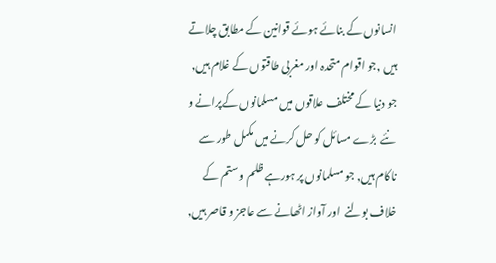انسانوں کے بنائے ہوئے قوانین کے مطابق چلاتے  ہیں ,جو اقوام متحدہ اور مغربی طاقتوں کے غلام ہیں, جو دنیا کے مختلف علاقوں میں مسلمانوں کےپرانے و نئے  بڑے مسائل کو حل کرنے میں مکمل طور سے ناکام ہیں, جو مسلمانوں پر ہورہے ظلم و ستم کے خلاف بولنے  اور آواز اٹھانے سے عاجز و قاصر ہیں,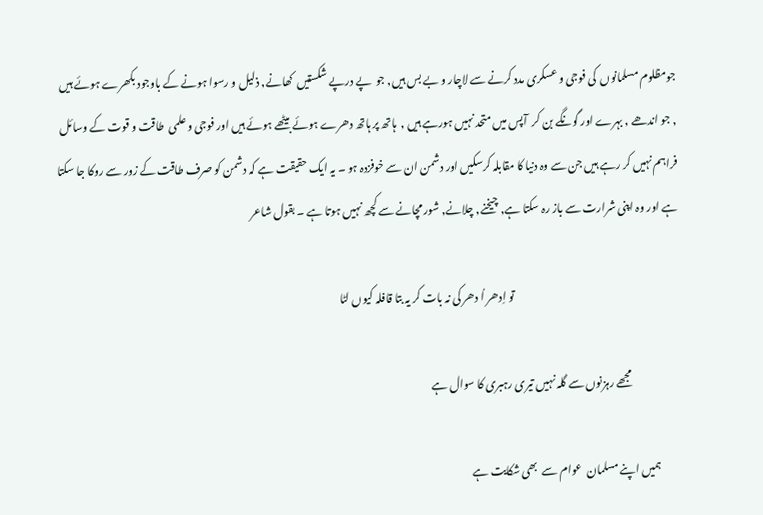جومظلوم مسلمانوں  کی فوجی و عسکری مدد کرنے سے لاچار و بے بس ہیں, جو  پے درپے شکستیں  کھانے, ذلیل و رسوا ہونے کے باوجود بکھرے ہوئے ہیں , جو اندھے , بہرے اور گونگے بن کر  آپس میں متحد نہیں ہورہے ہیں ,  ہاتھ پر ہاتھ دھرے ہوئے بیٹھے ہوئے ہیں اور فوجی و علمی  طاقت و قوت کے وسائل  فراہم نہیں کر رہے ہیں جن سے وہ دنیا کا مقابلہ کرسکیں اور دشمن ان سے خوفزدہ ہو ۔ یہ ایک حقیقت ہے کہ دشمن کو صرف طاقت کے زور سے روکا جا سکتا ہے اور وہ اپنی شرارت سے باز رہ سکتا ہے, چیخنے, چلانے, شور مچانے سے کچھ نہیں ہوتا ہے ۔ بقول شاعر

                                                                            تو اِدھر اُ دھر کی نہ بات کر یہ بتا قافلہ کیوں لٹا

                      مجھے رہزنوں سے گلہ نہیں تیری رہبری کا سوال ہے

         ہمیں اپنے مسلمان  عوام سے  بھی شکایت ہے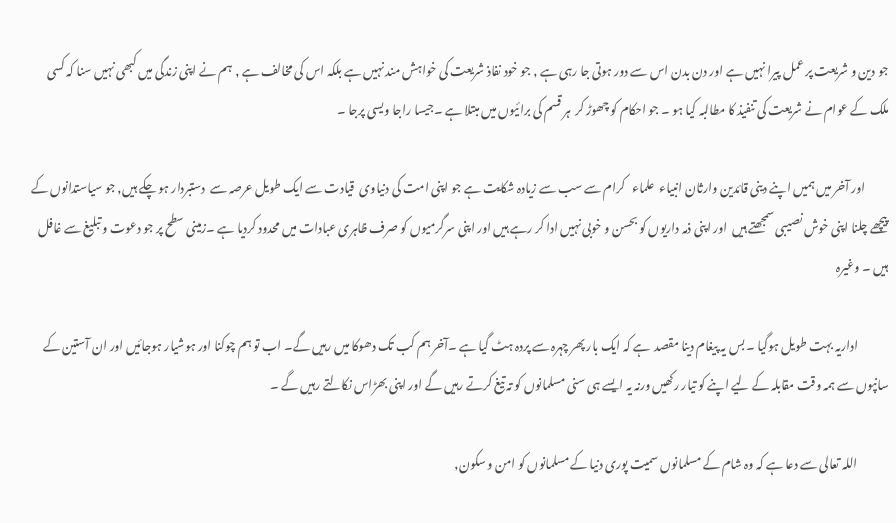جو دین و شریعت پر عمل پیرا نہیں ہے اور دن بدن اس سے دور ہوتی جا رہی ہے , جو خود نفاذ شریعت کی خواہش مند نہیں ہے بلکہ اس کی مخالف ہے , ہم نے اپنی زندگی میں کبھی نہیں سنا کہ کسی ملک کے عوام نے شریعت کی تنفیذ کا مطالبہ کیا ہو ۔ جو احکام کو چھوڑ کر  ہر قسم کی برائیوں میں مبتلا ہے ۔جیسا راجا ویسی پرجا ۔

          اور آخر میں ہمیں اپنے دینی قائدین وارثان انبیاء  علماء   کرام سے سب سے زیادہ شکایت ہے جو اپنی امت کی دنیاوی  قیادت سے ایک طویل عرصہ سے  دستبردار ہو چکے ہیں, جو سیاستدانوں کے پیچھے چلنا اپنی خوش نصیبی سمجھتے ہیں  اور اپنی ذمہ داریوں کو بحسن و خوبی نہیں ادا کر رہے ہیں اور اپنی سرگرمیوں کو صرف ظاہری عبادات میں محدود کردیا ہے ۔زمینی سطح پر جو دعوت و تبلیغ سے غافل ہیں ۔ وغیرہ

             اداریہ بہت طویل ہوگیا ۔ بس یہ پیغام دینا مقصد  ہے کہ ایک بار پھر چہرہ سے پردہ ہٹ گیا ہے ۔آخر ہم کب تک دھوکا میں رہیں گے۔ اب تو ہم چوکنا اور ہوشیار ہوجائیں اور ان آستین کے سانپوں سے ہمہ وقت مقابلہ کے لیے اپنے کو تیار رکھیں ورنہ یہ ایسے ہی سنی مسلمانوں کو تہ تیغ کرتے رہیں گے اور اپنی بھڑاس نکالتے رہیں گے ۔

             اللہ تعالى سے دعا ہے کہ وہ شام کے مسلمانوں سمیت پوری دنیا کے مسلمانوں کو امن و سکون,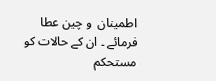اطمینان  و چین عطا فرمائے ۔ ان کے حالات کو مستحکم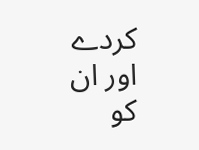کردے اور ان کو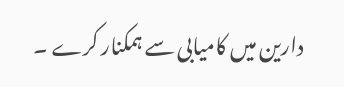دارین میں کامیابی سے ہمکنار کرے ۔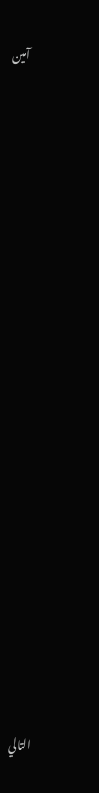آمین





















التالي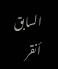السابق
أنقر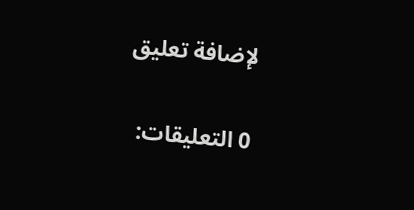لإضافة تعليق

0 التعليقات: